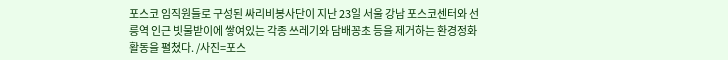포스코 임직원들로 구성된 싸리비봉사단이 지난 23일 서울 강남 포스코센터와 선릉역 인근 빗물받이에 쌓여있는 각종 쓰레기와 담배꽁초 등을 제거하는 환경정화 활동을 펼쳤다. /사진=포스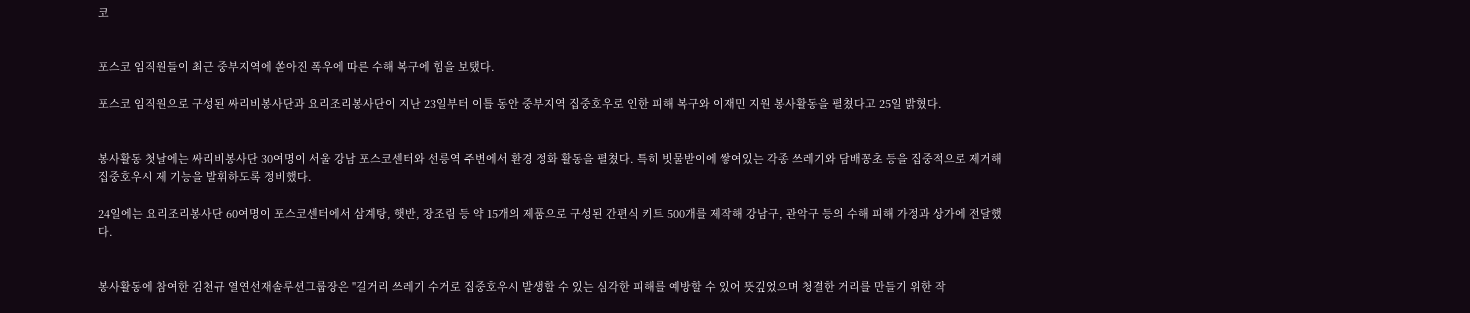코


포스코 임직원들이 최근 중부지역에 쏟아진 폭우에 따른 수해 복구에 힘을 보탰다.

포스코 임직원으로 구성된 싸리비봉사단과 요리조리봉사단이 지난 23일부터 이틀 동안 중부지역 집중호우로 인한 피해 복구와 이재민 지원 봉사활동을 펼쳤다고 25일 밝혔다.


봉사활동 첫날에는 싸리비봉사단 30여명이 서울 강남 포스코센터와 선릉역 주변에서 환경 정화 활동을 펼쳤다. 특히 빗물받이에 쌓여있는 각종 쓰레기와 담배꽁초 등을 집중적으로 제거해 집중호우시 제 기능을 발휘하도록 정비했다.

24일에는 요리조리봉사단 60여명이 포스코센터에서 삼계탕, 햇반, 장조림 등 약 15개의 제품으로 구성된 간편식 키트 500개를 제작해 강남구, 관악구 등의 수해 피해 가정과 상가에 전달했다.


봉사활동에 참여한 김천규 열연선재솔루션그룹장은 "길거리 쓰레기 수거로 집중호우시 발생할 수 있는 심각한 피해를 예방할 수 있어 뜻깊었으며 청결한 거리를 만들기 위한 작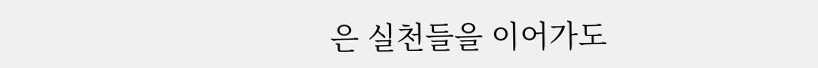은 실천들을 이어가도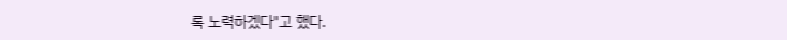록 노력하겠다"고 했다.